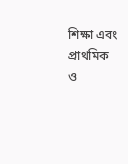শিক্ষা এবং প্রাথমিক ও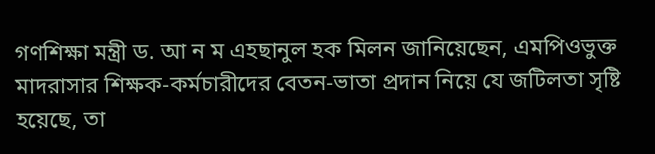গণশিক্ষা মন্ত্রী ড. আ ন ম এহছানুল হক মিলন জানিয়েছেন, এমপিওভুক্ত মাদরাসার শিক্ষক-কর্মচারীদের বেতন-ভাতা প্রদান নিয়ে যে জটিলতা সৃষ্টি হয়েছে, তা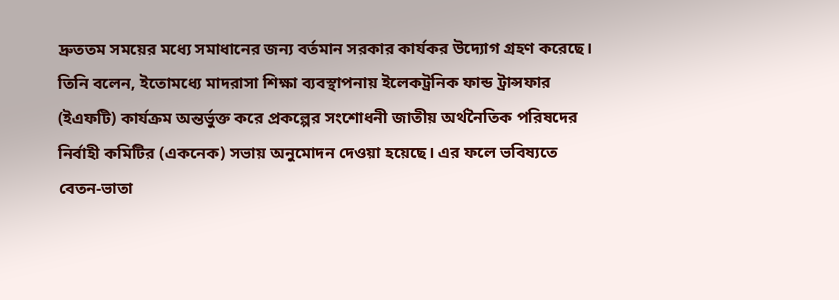দ্রুততম সময়ের মধ্যে সমাধানের জন্য বর্তমান সরকার কার্যকর উদ্যোগ গ্রহণ করেছে। তিনি বলেন, ইতোমধ্যে মাদরাসা শিক্ষা ব্যবস্থাপনায় ইলেকট্রনিক ফান্ড ট্রান্সফার (ইএফটি) কার্যক্রম অন্তর্ভুক্ত করে প্রকল্পের সংশোধনী জাতীয় অর্থনৈতিক পরিষদের নির্বাহী কমিটির (একনেক) সভায় অনুমোদন দেওয়া হয়েছে। এর ফলে ভবিষ্যতে বেতন-ভাতা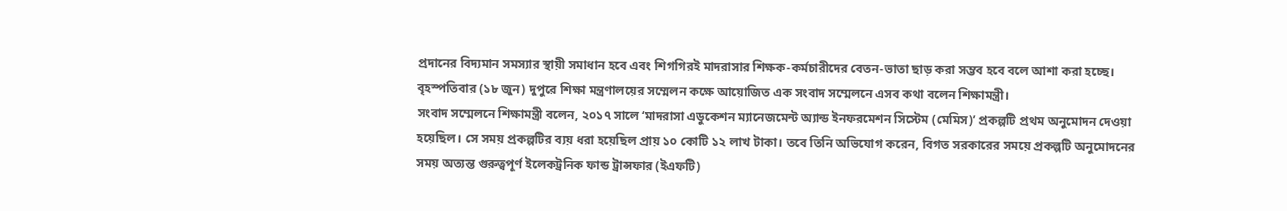প্রদানের বিদ্যমান সমস্যার স্থায়ী সমাধান হবে এবং শিগগিরই মাদরাসার শিক্ষক-কর্মচারীদের বেতন-ভাতা ছাড় করা সম্ভব হবে বলে আশা করা হচ্ছে।
বৃহস্পতিবার (১৮ জুন) দুপুরে শিক্ষা মন্ত্রণালয়ের সম্মেলন কক্ষে আয়োজিত এক সংবাদ সম্মেলনে এসব কথা বলেন শিক্ষামন্ত্রী।
সংবাদ সম্মেলনে শিক্ষামন্ত্রী বলেন, ২০১৭ সালে ‘মাদরাসা এডুকেশন ম্যানেজমেন্ট অ্যান্ড ইনফরমেশন সিস্টেম (মেমিস)’ প্রকল্পটি প্রথম অনুমোদন দেওয়া হয়েছিল। সে সময় প্রকল্পটির ব্যয় ধরা হয়েছিল প্রায় ১০ কোটি ১২ লাখ টাকা। তবে তিনি অভিযোগ করেন, বিগত সরকারের সময়ে প্রকল্পটি অনুমোদনের সময় অত্যন্ত গুরুত্বপূর্ণ ইলেকট্রনিক ফান্ড ট্রান্সফার (ইএফটি)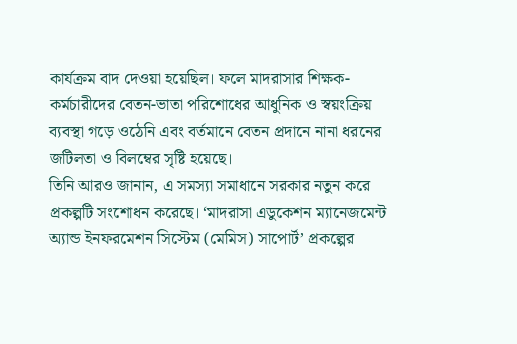কার্যক্রম বাদ দেওয়া হয়েছিল। ফলে মাদরাসার শিক্ষক-কর্মচারীদের বেতন-ভাতা পরিশোধের আধুনিক ও স্বয়ংক্রিয় ব্যবস্থা গড়ে ওঠেনি এবং বর্তমানে বেতন প্রদানে নানা ধরনের জটিলতা ও বিলম্বের সৃষ্টি হয়েছে।
তিনি আরও জানান, এ সমস্যা সমাধানে সরকার নতুন করে প্রকল্পটি সংশোধন করেছে। ‘মাদরাসা এডুকেশন ম্যানেজমেন্ট অ্যান্ড ইনফরমেশন সিস্টেম (মেমিস) সাপোর্ট’ প্রকল্পের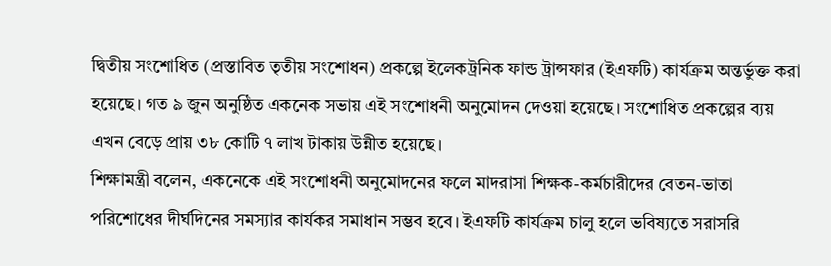দ্বিতীয় সংশোধিত (প্রস্তাবিত তৃতীয় সংশোধন) প্রকল্পে ইলেকট্রনিক ফান্ড ট্রান্সফার (ইএফটি) কার্যক্রম অন্তর্ভুক্ত করা হয়েছে। গত ৯ জুন অনুষ্ঠিত একনেক সভায় এই সংশোধনী অনুমোদন দেওয়া হয়েছে। সংশোধিত প্রকল্পের ব্যয় এখন বেড়ে প্রায় ৩৮ কোটি ৭ লাখ টাকায় উন্নীত হয়েছে।
শিক্ষামন্ত্রী বলেন, একনেকে এই সংশোধনী অনুমোদনের ফলে মাদরাসা শিক্ষক-কর্মচারীদের বেতন-ভাতা পরিশোধের দীর্ঘদিনের সমস্যার কার্যকর সমাধান সম্ভব হবে। ইএফটি কার্যক্রম চালু হলে ভবিষ্যতে সরাসরি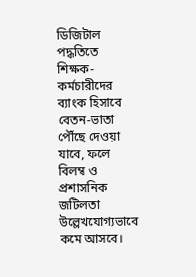ডিজিটাল পদ্ধতিতে শিক্ষক-কর্মচারীদের ব্যাংক হিসাবে বেতন-ভাতা পৌঁছে দেওয়া যাবে, ফলে বিলম্ব ও প্রশাসনিক জটিলতা উল্লেখযোগ্যভাবে কমে আসবে।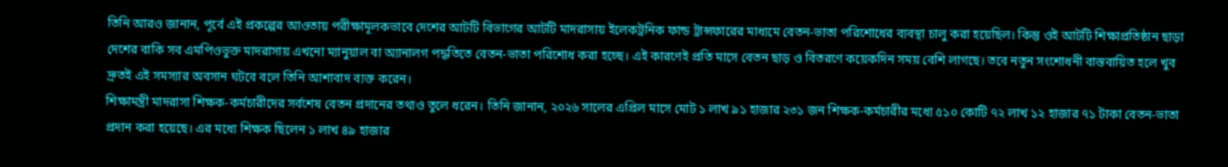তিনি আরও জানান, পূর্বে এই প্রকল্পের আওতায় পরীক্ষামূলকভাবে দেশের আটটি বিভাগের আটটি মাদরাসায় ইলেকট্রনিক ফান্ড ট্রান্সফারের মাধ্যমে বেতন-ভাতা পরিশোধের ব্যবস্থা চালু করা হয়েছিল। কিন্তু ওই আটটি শিক্ষাপ্রতিষ্ঠান ছাড়া দেশের বাকি সব এমপিওভুক্ত মাদরাসায় এখনো ম্যানুয়াল বা অ্যানালগ পদ্ধতিতে বেতন-ভাতা পরিশোধ করা হচ্ছে। এই কারণেই প্রতি মাসে বেতন ছাড় ও বিতরণে কয়েকদিন সময় বেশি লাগছে। তবে নতুন সংশোধনী বাস্তবায়িত হলে খুব দ্রুতই এই সমস্যার অবসান ঘটবে বলে তিনি আশাবাদ ব্যক্ত করেন।
শিক্ষামন্ত্রী মাদরাসা শিক্ষক-কর্মচারীদের সর্বশেষ বেতন প্রদানের তথ্যও তুলে ধরেন। তিনি জানান, ২০২৬ সালের এপ্রিল মাসে মোট ১ লাখ ৯১ হাজার ২৩১ জন শিক্ষক-কর্মচারীর মধ্যে ৫১০ কোটি ৭২ লাখ ১২ হাজার ৭১ টাকা বেতন-ভাতা প্রদান করা হয়েছে। এর মধ্যে শিক্ষক ছিলেন ১ লাখ ৪৯ হাজার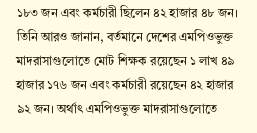১৮৩ জন এবং কর্মচারী ছিলেন ৪২ হাজার ৪৮ জন।
তিনি আরও জানান, বর্তমানে দেশের এমপিওভুক্ত মাদরাসাগুলোতে মোট শিক্ষক রয়েছেন ১ লাখ ৪৯ হাজার ১৭৬ জন এবং কর্মচারী রয়েছেন ৪২ হাজার ৯২ জন। অর্থাৎ এমপিওভুক্ত মাদরাসাগুলোতে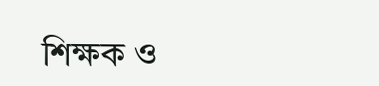শিক্ষক ও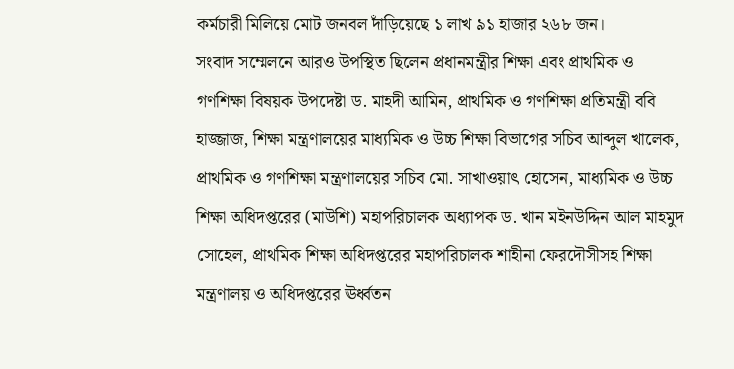কর্মচারী মিলিয়ে মোট জনবল দাঁড়িয়েছে ১ লাখ ৯১ হাজার ২৬৮ জন।
সংবাদ সম্মেলনে আরও উপস্থিত ছিলেন প্রধানমন্ত্রীর শিক্ষা এবং প্রাথমিক ও গণশিক্ষা বিষয়ক উপদেষ্টা ড. মাহদী আমিন, প্রাথমিক ও গণশিক্ষা প্রতিমন্ত্রী ববি হাজ্জাজ, শিক্ষা মন্ত্রণালয়ের মাধ্যমিক ও উচ্চ শিক্ষা বিভাগের সচিব আব্দুল খালেক, প্রাথমিক ও গণশিক্ষা মন্ত্রণালয়ের সচিব মো. সাখাওয়াৎ হোসেন, মাধ্যমিক ও উচ্চ শিক্ষা অধিদপ্তরের (মাউশি) মহাপরিচালক অধ্যাপক ড. খান মইনউদ্দিন আল মাহমুদ সোহেল, প্রাথমিক শিক্ষা অধিদপ্তরের মহাপরিচালক শাহীনা ফেরদৌসীসহ শিক্ষা মন্ত্রণালয় ও অধিদপ্তরের ঊর্ধ্বতন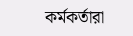কর্মকর্তারা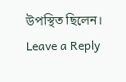উপস্থিত ছিলেন।
Leave a Reply